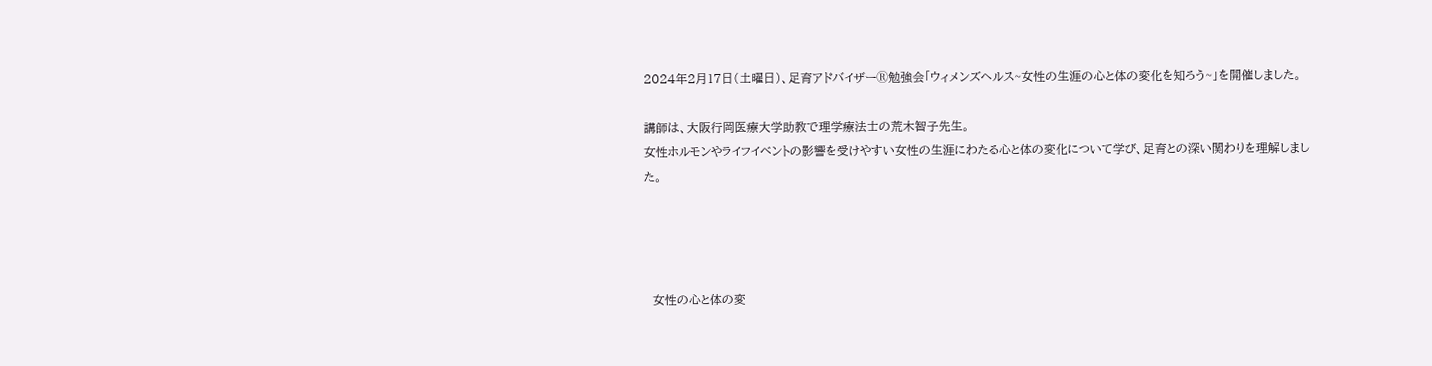2024年2月17日(土曜日)、足育アドバイザーⓇ勉強会「ウィメンズヘルス~女性の生涯の心と体の変化を知ろう~」を開催しました。

講師は、大阪行岡医療大学助教で理学療法士の荒木智子先生。
女性ホルモンやライフイベントの影響を受けやすい女性の生涯にわたる心と体の変化について学び、足育との深い関わりを理解しました。




  女性の心と体の変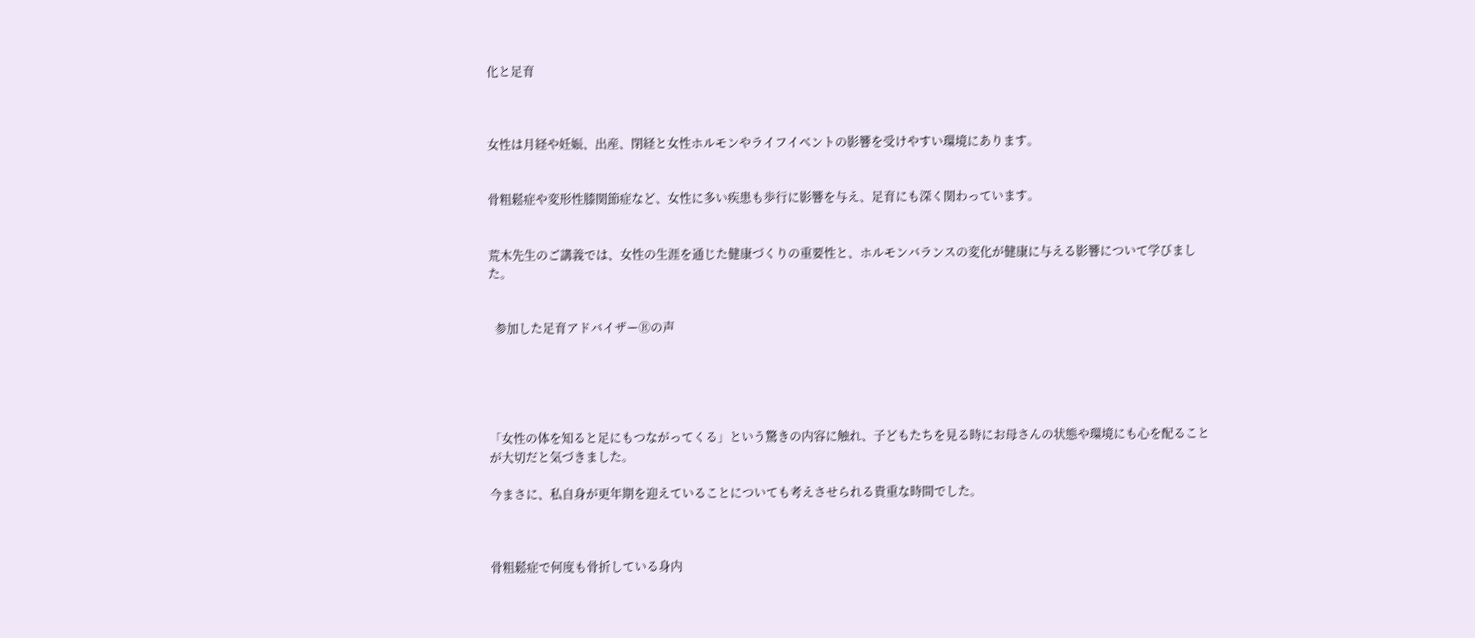化と足育



女性は月経や妊娠、出産、閉経と女性ホルモンやライフイベントの影響を受けやすい環境にあります。


骨粗鬆症や変形性膝関節症など、女性に多い疾患も歩行に影響を与え、足育にも深く関わっています。


荒木先生のご講義では、女性の生涯を通じた健康づくりの重要性と、ホルモンバランスの変化が健康に与える影響について学びました。


  参加した足育アドバイザーⓇの声





「女性の体を知ると足にもつながってくる」という驚きの内容に触れ、子どもたちを見る時にお母さんの状態や環境にも心を配ることが大切だと気づきました。

今まさに、私自身が更年期を迎えていることについても考えさせられる貴重な時間でした。



骨粗鬆症で何度も骨折している身内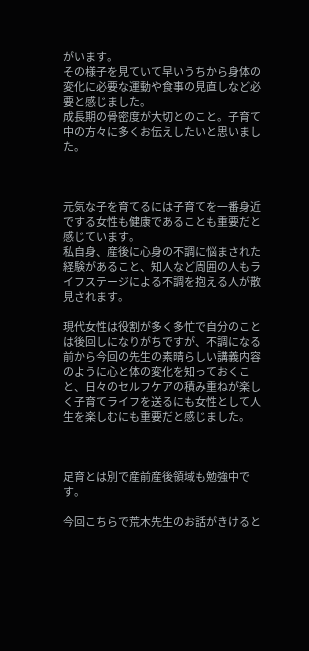がいます。
その様子を見ていて早いうちから身体の変化に必要な運動や食事の見直しなど必要と感じました。
成長期の骨密度が大切とのこと。子育て中の方々に多くお伝えしたいと思いました。



元気な子を育てるには子育てを一番身近でする女性も健康であることも重要だと感じています。
私自身、産後に心身の不調に悩まされた経験があること、知人など周囲の人もライフステージによる不調を抱える人が散見されます。

現代女性は役割が多く多忙で自分のことは後回しになりがちですが、不調になる前から今回の先生の素晴らしい講義内容のように心と体の変化を知っておくこと、日々のセルフケアの積み重ねが楽しく子育てライフを送るにも女性として人生を楽しむにも重要だと感じました。



足育とは別で産前産後領域も勉強中です。

今回こちらで荒木先生のお話がきけると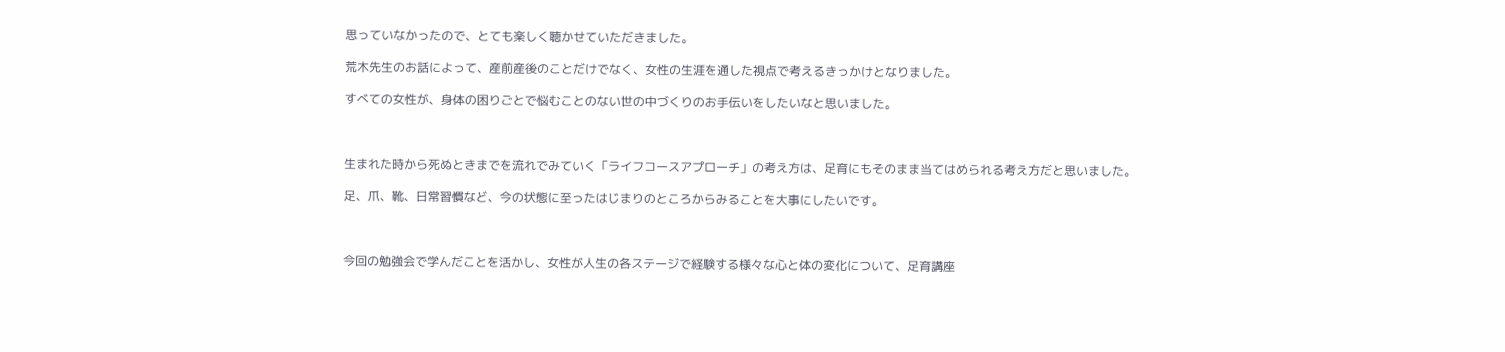思っていなかったので、とても楽しく聴かせていただきました。

荒木先生のお話によって、産前産後のことだけでなく、女性の生涯を通した視点で考えるきっかけとなりました。

すべての女性が、身体の困りごとで悩むことのない世の中づくりのお手伝いをしたいなと思いました。



生まれた時から死ぬときまでを流れでみていく「ライフコースアプローチ」の考え方は、足育にもそのまま当てはめられる考え方だと思いました。

足、爪、靴、日常習慣など、今の状態に至ったはじまりのところからみることを大事にしたいです。



今回の勉強会で学んだことを活かし、女性が人生の各ステージで経験する様々な心と体の変化について、足育講座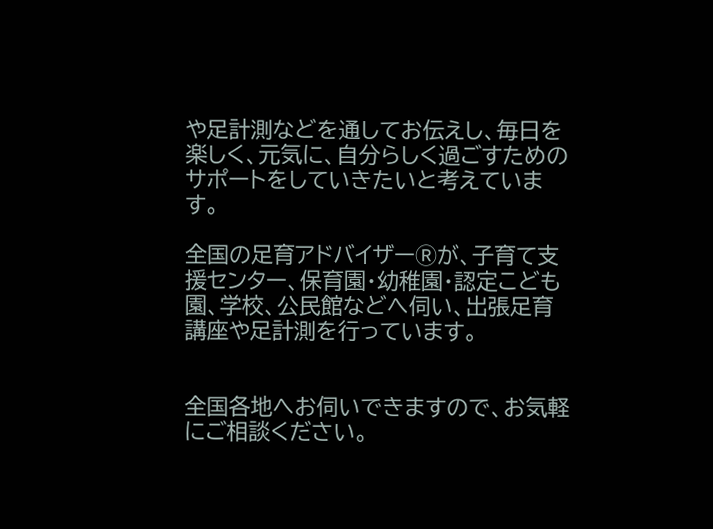や足計測などを通してお伝えし、毎日を楽しく、元気に、自分らしく過ごすためのサポートをしていきたいと考えています。

全国の足育アドバイザーⓇが、子育て支援センター、保育園・幼稚園・認定こども園、学校、公民館などへ伺い、出張足育講座や足計測を行っています。


全国各地へお伺いできますので、お気軽にご相談ください。